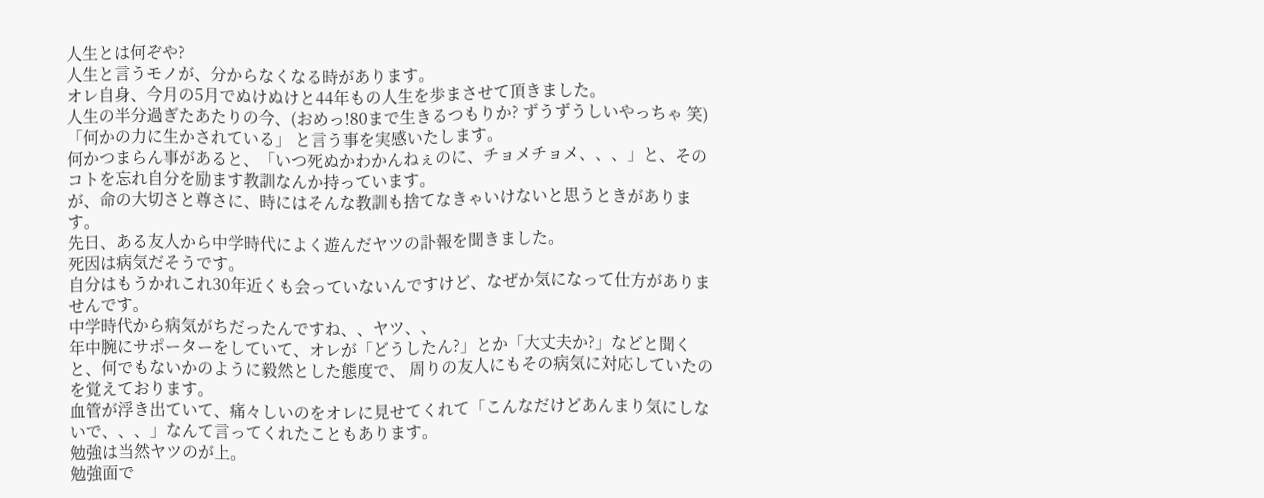人生とは何ぞや?
人生と言うモノが、分からなくなる時があります。
オレ自身、今月の5月でぬけぬけと44年もの人生を歩まさせて頂きました。
人生の半分過ぎたあたりの今、(おめっ!80まで生きるつもりか? ずうずうしいやっちゃ 笑)「何かの力に生かされている」 と言う事を実感いたします。
何かつまらん事があると、「いつ死ぬかわかんねぇのに、チョメチョメ、、、」と、そのコトを忘れ自分を励ます教訓なんか持っています。
が、命の大切さと尊さに、時にはそんな教訓も捨てなきゃいけないと思うときがあります。
先日、ある友人から中学時代によく遊んだヤツの訃報を聞きました。
死因は病気だそうです。
自分はもうかれこれ30年近くも会っていないんですけど、なぜか気になって仕方がありませんです。
中学時代から病気がちだったんですね、、ヤツ、、
年中腕にサポーターをしていて、オレが「どうしたん?」とか「大丈夫か?」などと聞くと、何でもないかのように毅然とした態度で、 周りの友人にもその病気に対応していたのを覚えております。
血管が浮き出ていて、痛々しいのをオレに見せてくれて「こんなだけどあんまり気にしないで、、、」なんて言ってくれたこともあります。
勉強は当然ヤツのが上。
勉強面で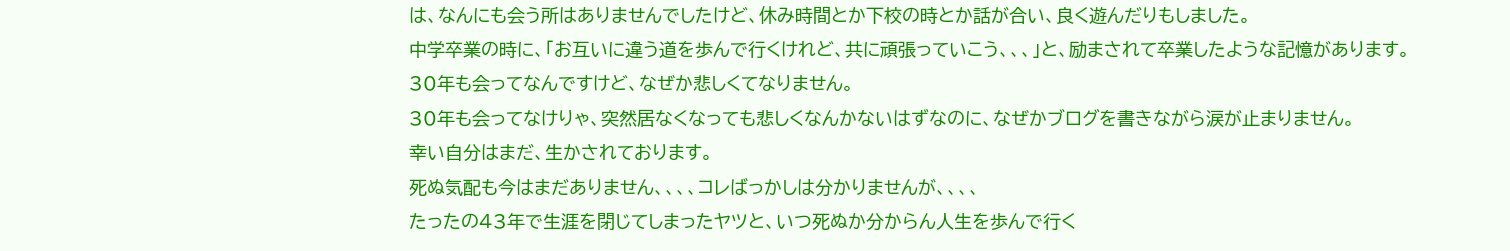は、なんにも会う所はありませんでしたけど、休み時間とか下校の時とか話が合い、良く遊んだりもしました。
中学卒業の時に、「お互いに違う道を歩んで行くけれど、共に頑張っていこう、、、」と、励まされて卒業したような記憶があります。
30年も会ってなんですけど、なぜか悲しくてなりません。
30年も会ってなけりゃ、突然居なくなっても悲しくなんかないはずなのに、なぜかブログを書きながら涙が止まりません。
幸い自分はまだ、生かされております。
死ぬ気配も今はまだありません、、、、コレばっかしは分かりませんが、、、、
たったの43年で生涯を閉じてしまったヤツと、いつ死ぬか分からん人生を歩んで行く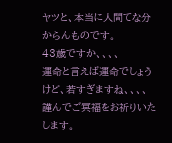ヤツと、本当に人間てな分からんものです。
43歳ですか、、、、
運命と言えば運命でしょうけど、若すぎますね、、、、
謹んでご冥福をお祈りいたします。